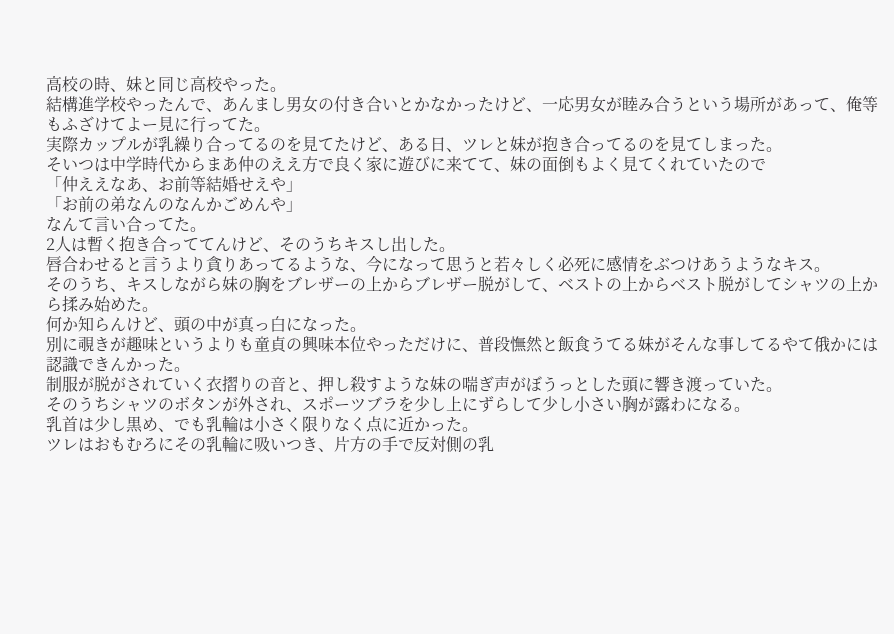高校の時、妹と同じ高校やった。
結構進学校やったんで、あんまし男女の付き合いとかなかったけど、一応男女が睦み合うという場所があって、俺等もふざけてよー見に行ってた。
実際カップルが乳繰り合ってるのを見てたけど、ある日、ツレと妹が抱き合ってるのを見てしまった。
そいつは中学時代からまあ仲のええ方で良く家に遊びに来てて、妹の面倒もよく見てくれていたので
「仲ええなあ、お前等結婚せえや」
「お前の弟なんのなんかごめんや」
なんて言い合ってた。
2人は暫く抱き合っててんけど、そのうちキスし出した。
唇合わせると言うより貪りあってるような、今になって思うと若々しく必死に感情をぶつけあうようなキス。
そのうち、キスしながら妹の胸をブレザーの上からブレザー脱がして、ベストの上からベスト脱がしてシャツの上から揉み始めた。
何か知らんけど、頭の中が真っ白になった。
別に覗きが趣味というよりも童貞の興味本位やっただけに、普段憮然と飯食うてる妹がそんな事してるやて俄かには認識できんかった。
制服が脱がされていく衣摺りの音と、押し殺すような妹の喘ぎ声がぼうっとした頭に響き渡っていた。
そのうちシャツのボタンが外され、スポーツブラを少し上にずらして少し小さい胸が露わになる。
乳首は少し黒め、でも乳輪は小さく限りなく点に近かった。
ツレはおもむろにその乳輪に吸いつき、片方の手で反対側の乳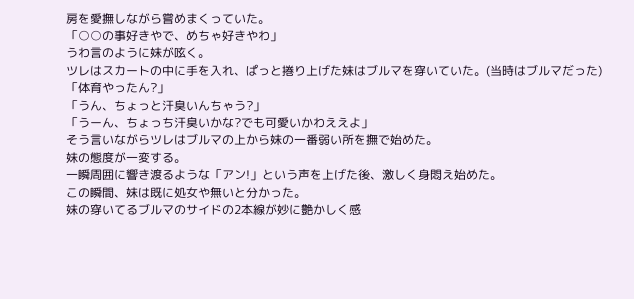房を愛撫しながら嘗めまくっていた。
「○○の事好きやで、めちゃ好きやわ」
うわ言のように妹が呟く。
ツレはスカートの中に手を入れ、ぱっと捲り上げた妹はブルマを穿いていた。(当時はブルマだった)
「体育やったん?」
「うん、ちょっと汗臭いんちゃう?」
「うーん、ちょっち汗臭いかな?でも可愛いかわええよ」
そう言いながらツレはブルマの上から妹の一番弱い所を撫で始めた。
妹の態度が一変する。
一瞬周囲に響き渡るような「アン!」という声を上げた後、激しく身悶え始めた。
この瞬間、妹は既に処女や無いと分かった。
妹の穿いてるブルマのサイドの2本線が妙に艶かしく感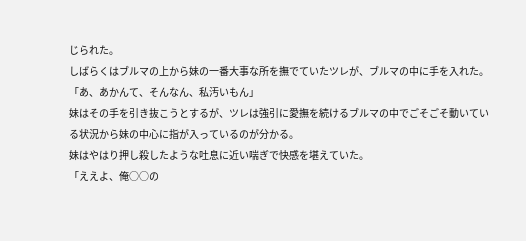じられた。
しばらくはブルマの上から妹の一番大事な所を撫でていたツレが、ブルマの中に手を入れた。
「あ、あかんて、そんなん、私汚いもん」
妹はその手を引き抜こうとするが、ツレは強引に愛撫を続けるブルマの中でごそごそ動いている状況から妹の中心に指が入っているのが分かる。
妹はやはり押し殺したような吐息に近い喘ぎで快感を堪えていた。
「ええよ、俺○○の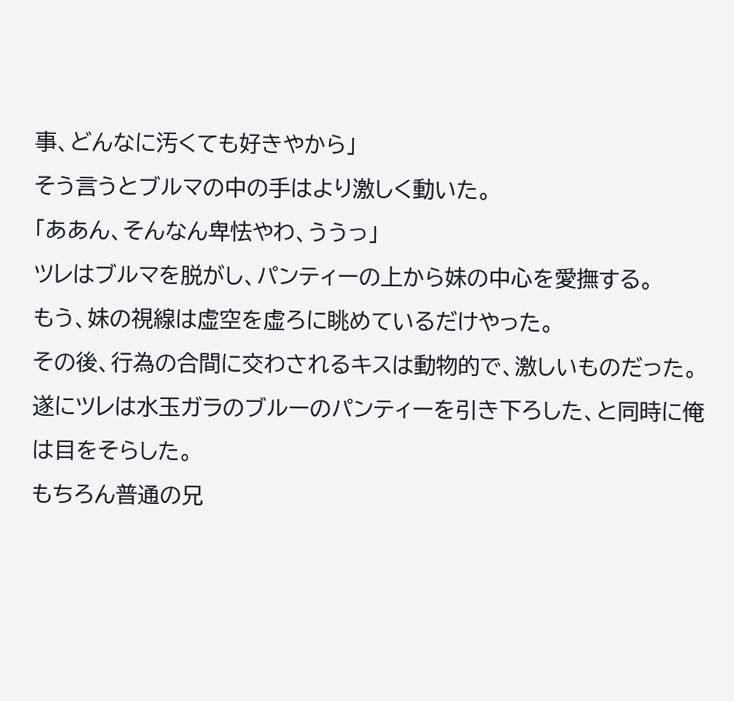事、どんなに汚くても好きやから」
そう言うとブルマの中の手はより激しく動いた。
「ああん、そんなん卑怯やわ、ううっ」
ツレはブルマを脱がし、パンティーの上から妹の中心を愛撫する。
もう、妹の視線は虚空を虚ろに眺めているだけやった。
その後、行為の合間に交わされるキスは動物的で、激しいものだった。
遂にツレは水玉ガラのブルーのパンティーを引き下ろした、と同時に俺は目をそらした。
もちろん普通の兄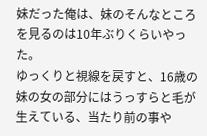妹だった俺は、妹のそんなところを見るのは10年ぶりくらいやった。
ゆっくりと視線を戻すと、16歳の妹の女の部分にはうっすらと毛が生えている、当たり前の事や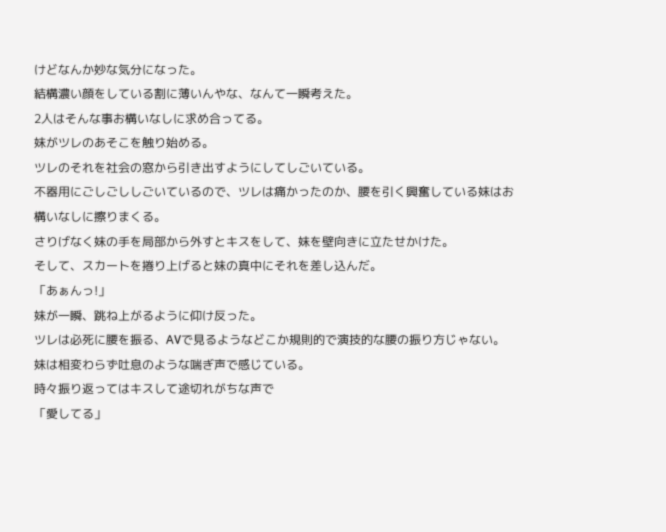けどなんか妙な気分になった。
結構濃い顔をしている割に薄いんやな、なんて一瞬考えた。
2人はそんな事お構いなしに求め合ってる。
妹がツレのあそこを触り始める。
ツレのそれを社会の窓から引き出すようにしてしごいている。
不器用にごしごししごいているので、ツレは痛かったのか、腰を引く興奮している妹はお構いなしに擦りまくる。
さりげなく妹の手を局部から外すとキスをして、妹を壁向きに立たせかけた。
そして、スカートを捲り上げると妹の真中にそれを差し込んだ。
「あぁんっ!」
妹が一瞬、跳ね上がるように仰け反った。
ツレは必死に腰を振る、AVで見るようなどこか規則的で演技的な腰の振り方じゃない。
妹は相変わらず吐息のような喘ぎ声で感じている。
時々振り返ってはキスして途切れがちな声で
「愛してる」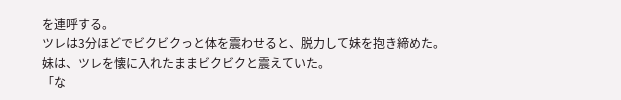を連呼する。
ツレは3分ほどでビクビクっと体を震わせると、脱力して妹を抱き締めた。
妹は、ツレを懐に入れたままビクビクと震えていた。
「な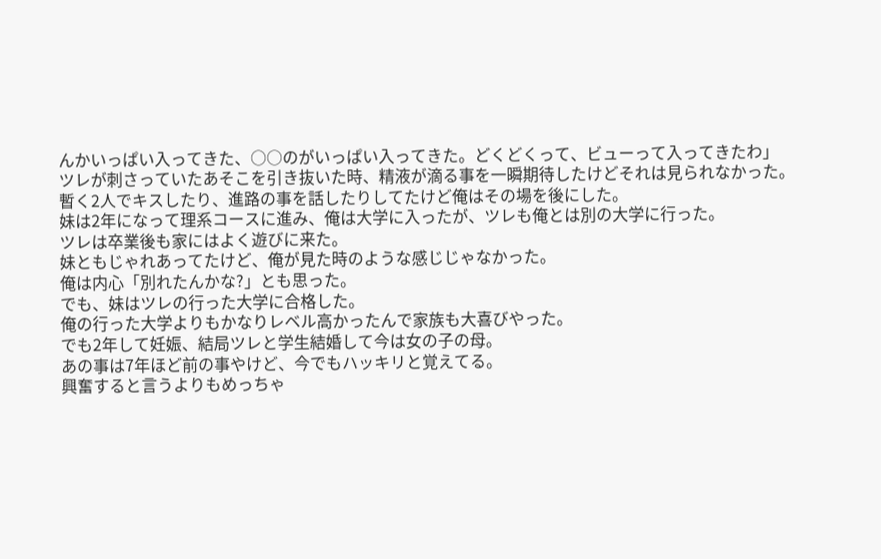んかいっぱい入ってきた、○○のがいっぱい入ってきた。どくどくって、ビューって入ってきたわ」
ツレが刺さっていたあそこを引き抜いた時、精液が滴る事を一瞬期待したけどそれは見られなかった。
暫く2人でキスしたり、進路の事を話したりしてたけど俺はその場を後にした。
妹は2年になって理系コースに進み、俺は大学に入ったが、ツレも俺とは別の大学に行った。
ツレは卒業後も家にはよく遊びに来た。
妹ともじゃれあってたけど、俺が見た時のような感じじゃなかった。
俺は内心「別れたんかな?」とも思った。
でも、妹はツレの行った大学に合格した。
俺の行った大学よりもかなりレベル高かったんで家族も大喜びやった。
でも2年して妊娠、結局ツレと学生結婚して今は女の子の母。
あの事は7年ほど前の事やけど、今でもハッキリと覚えてる。
興奮すると言うよりもめっちゃ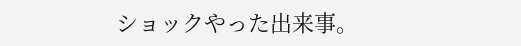ショックやった出来事。